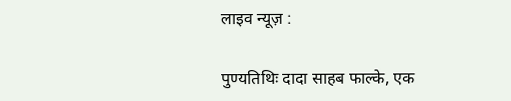लाइव न्यूज़ :

पुण्यतिथिः दादा साहब फाल्के, एक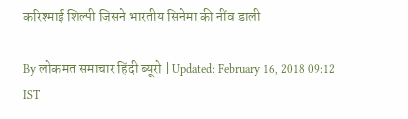करिश्माई शिल्पी जिसने भारतीय सिनेमा की नींव डाली

By लोकमत समाचार हिंदी ब्यूरो | Updated: February 16, 2018 09:12 IST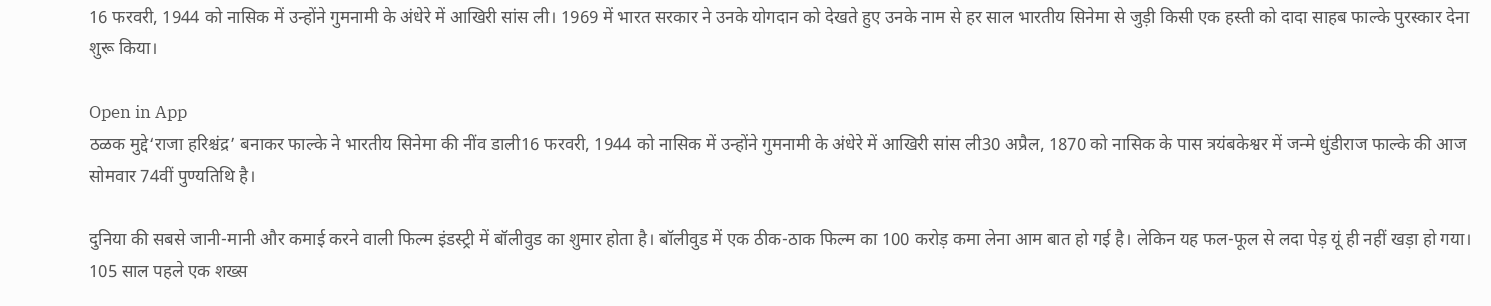16 फरवरी, 1944 को नासिक में उन्होंने गुमनामी के अंधेरे में आखिरी सांस ली। 1969 में भारत सरकार ने उनके योगदान को देखते हुए उनके नाम से हर साल भारतीय सिनेमा से जुड़ी किसी एक हस्ती को दादा साहब फाल्के पुरस्कार देना शुरू किया।

Open in App
ठळक मुद्दे‘राजा हरिश्चंद्र’ बनाकर फाल्के ने भारतीय सिनेमा की नींव डाली16 फरवरी, 1944 को नासिक में उन्होंने गुमनामी के अंधेरे में आखिरी सांस ली30 अप्रैल, 1870 को नासिक के पास त्रयंबकेश्वर में जन्मे धुंडीराज फाल्के की आज सोमवार 74वीं पुण्यतिथि है।

दुनिया की सबसे जानी-मानी और कमाई करने वाली फिल्म इंडस्ट्री में बॉलीवुड का शुमार होता है। बॉलीवुड में एक ठीक-ठाक फिल्म का 100 करोड़ कमा लेना आम बात हो गई है। लेकिन यह फल-फूल से लदा पेड़ यूं ही नहीं खड़ा हो गया। 105 साल पहले एक शख्स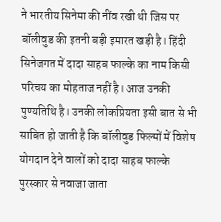ने भारतीय सिनेमा की नींव रखी थी जिस पर बॉलीवुड की इतनी बड़ी इमारत खड़ी है। हिंदी सिनेजगत में दादा साहब फाल्के का नाम किसी परिचय का मोहताज नहीं है। आज उनकी पुण्यतिथि है। उनकी लोकप्रियता इसी बात से भी साबित हो जाती है कि बॉलीवुड फिल्मों में विशेष योगदान देने वालों को दादा साहब फाल्के पुरस्कार से नवाजा जाता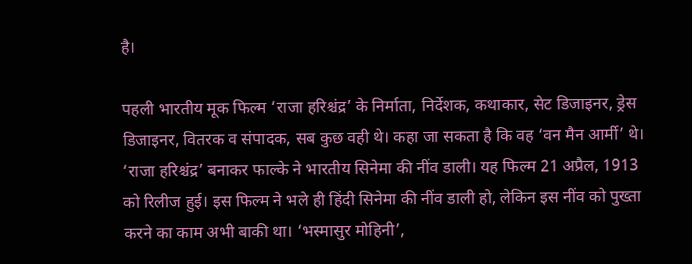है।

पहली भारतीय मूक फिल्म ‘राजा हरिश्चंद्र’ के निर्माता, निर्देशक, कथाकार, सेट डिजाइनर, ड्रेस डिजाइनर, वितरक व संपादक, सब कुछ वही थे। कहा जा सकता है कि वह ‘वन मैन आर्मी’ थे। ‘राजा हरिश्चंद्र’ बनाकर फाल्के ने भारतीय सिनेमा की नींव डाली। यह फिल्म 21 अप्रैल, 1913 को रिलीज हुई। इस फिल्म ने भले ही हिंदी सिनेमा की नींव डाली हो, लेकिन इस नींव को पुख्ता करने का काम अभी बाकी था। ‘भस्मासुर मोहिनी’,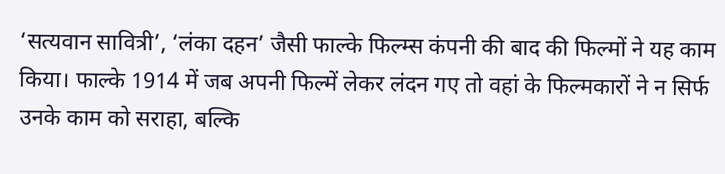‘सत्यवान सावित्री’, ‘लंका दहन’ जैसी फाल्के फिल्म्स कंपनी की बाद की फिल्मों ने यह काम किया। फाल्के 1914 में जब अपनी फिल्में लेकर लंदन गए तो वहां के फिल्मकारों ने न सिर्फ उनके काम को सराहा, बल्कि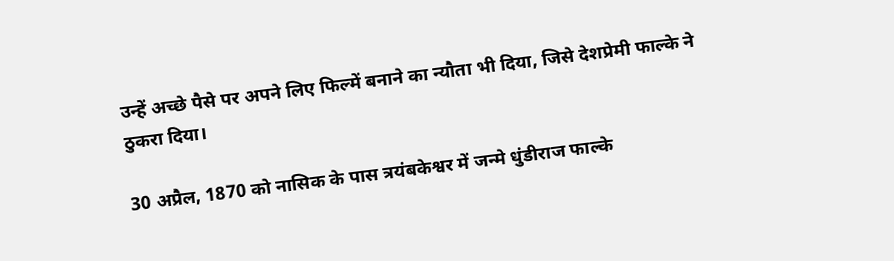उन्हें अच्छे पैसे पर अपने लिए फिल्में बनाने का न्यौता भी दिया, जिसे देशप्रेमी फाल्के ने ठुकरा दिया।

30 अप्रैल, 1870 को नासिक के पास त्रयंबकेश्वर में जन्मे धुंडीराज फाल्के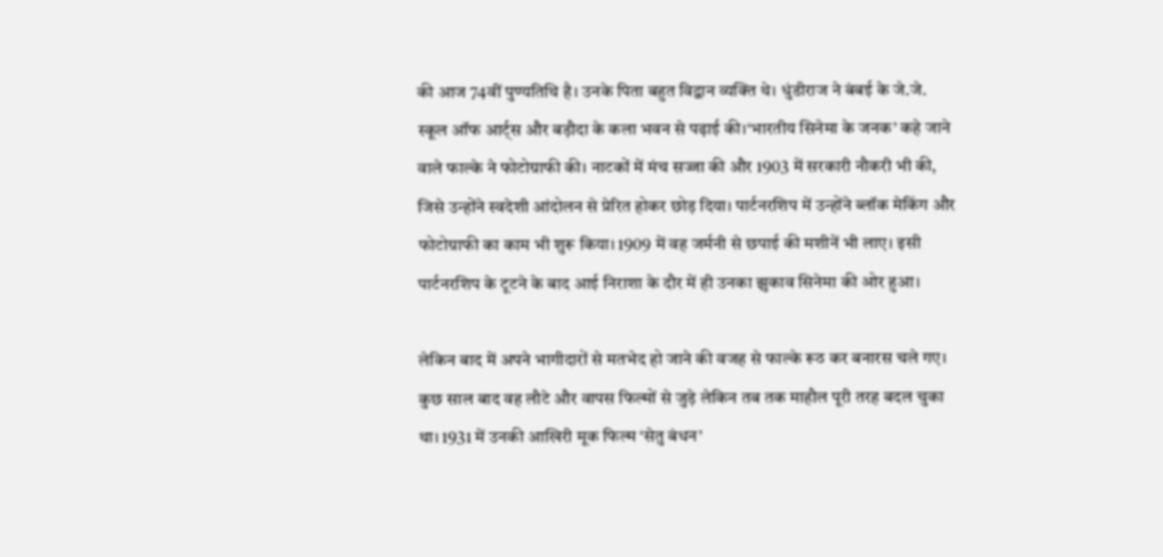की आज 74वीं पुण्यतिथि है। उनके पिता बहुत विद्वान व्यक्ति थे। धुंडीराज ने बंबई के जे.जे. स्कूल ऑफ आर्ट्स और बड़ौदा के कला भवन से पढ़ाई की।‘भारतीय सिनेमा के जनक’ कहे जाने वाले फाल्के ने फोटोग्राफी की। नाटकों में मंच सज्जा की और 1903 में सरकारी नौकरी भी की, जिसे उन्होंने स्वदेशी आंदोलन से प्रेरित होकर छोड़ दिया। पार्टनरशिप में उन्होंने ब्लॉक मेकिंग और फोटोग्राफी का काम भी शुरू किया। 1909 में वह जर्मनी से छपाई की मशीनें भी लाए। इसी पार्टनरशिप के टूटने के बाद आई निराशा के दौर में ही उनका झुकाव सिनेमा की ओर हुआ।

लेकिन बाद में अपने भागीदारों से मतभेद हो जाने की वजह से फाल्के रूठ कर बनारस चले गए। कुछ साल बाद वह लौटे और वापस फिल्मों से जुड़े लेकिन तब तक माहौल पूरी तरह बदल चुका था। 1931 में उनकी आखिरी मूक फिल्म ‘सेतु बंधन’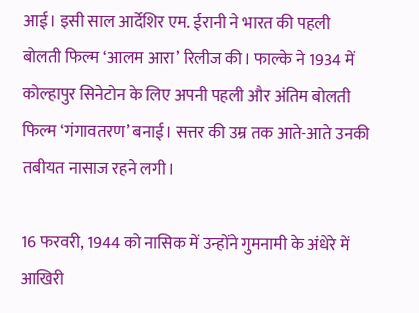आई। इसी साल आर्देशिर एम. ईरानी ने भारत की पहली बोलती फिल्म ‘आलम आरा’ रिलीज की। फाल्के ने 1934 में कोल्हापुर सिनेटोन के लिए अपनी पहली और अंतिम बोलती फिल्म ‘गंगावतरण’ बनाई। सत्तर की उम्र तक आते-आते उनकी तबीयत नासाज रहने लगी।

16 फरवरी, 1944 को नासिक में उन्होंने गुमनामी के अंधेरे में आखिरी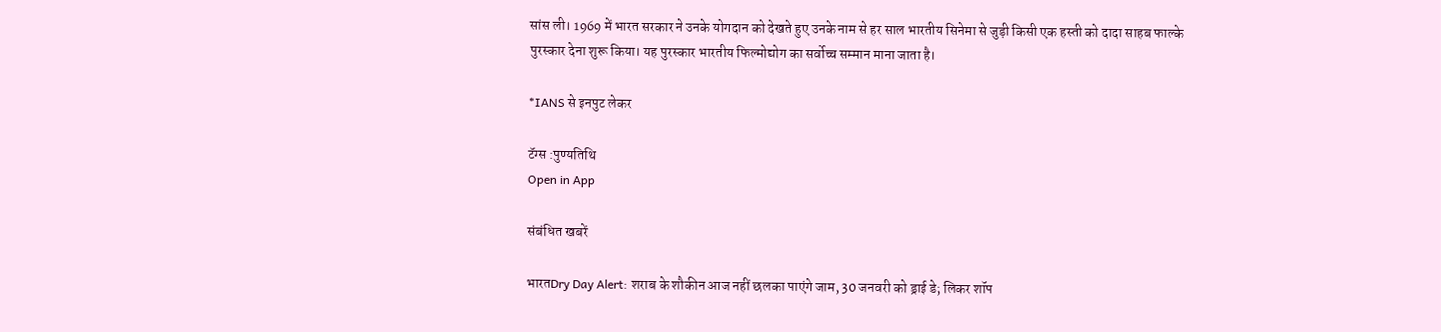सांस ली। 1969 में भारत सरकार ने उनके योगदान को देखते हुए उनके नाम से हर साल भारतीय सिनेमा से जुड़ी किसी एक हस्ती को दादा साहब फाल्के पुरस्कार देना शुरू किया। यह पुरस्कार भारतीय फिल्मोद्योग का सर्वोच्च सम्मान माना जाता है।

*IANS से इनपुट लेकर

टॅग्स :पुण्यतिथि
Open in App

संबंधित खबरें

भारतDry Day Alert: शराब के शौकीन आज नहीं छलका पाएंगे जाम, 30 जनवरी को ड्राई डे; लिकर शॉप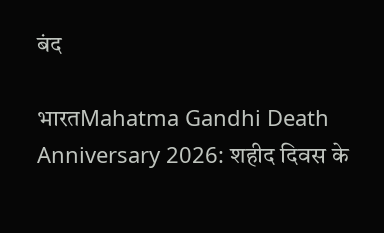बंद

भारतMahatma Gandhi Death Anniversary 2026: शहीद दिवस के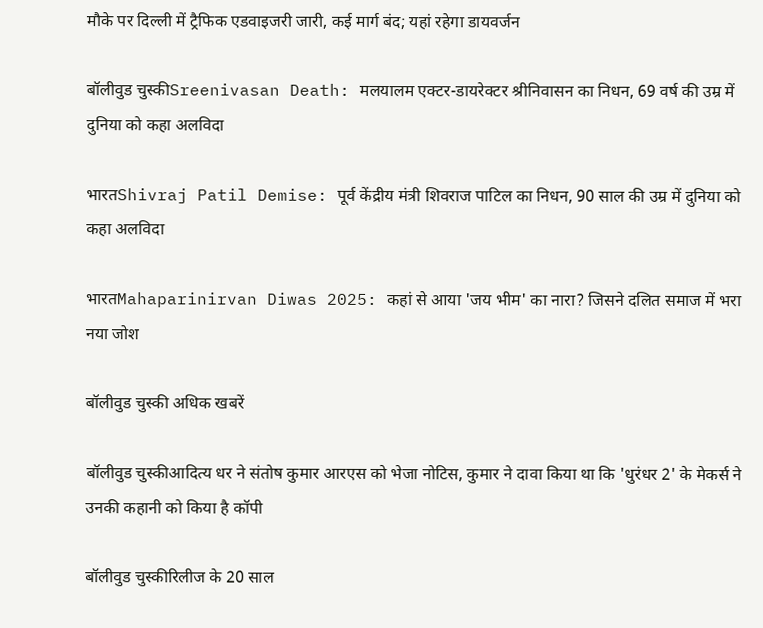मौके पर दिल्ली में ट्रैफिक एडवाइजरी जारी, कई मार्ग बंद; यहां रहेगा डायवर्जन

बॉलीवुड चुस्कीSreenivasan Death: मलयालम एक्टर-डायरेक्टर श्रीनिवासन का निधन, 69 वर्ष की उम्र में दुनिया को कहा अलविदा

भारतShivraj Patil Demise: पूर्व केंद्रीय मंत्री शिवराज पाटिल का निधन, 90 साल की उम्र में दुनिया को कहा अलविदा

भारतMahaparinirvan Diwas 2025: कहां से आया 'जय भीम' का नारा? जिसने दलित समाज में भरा नया जोश

बॉलीवुड चुस्की अधिक खबरें

बॉलीवुड चुस्कीआदित्य धर ने संतोष कुमार आरएस को भेजा नोटिस, कुमार ने दावा किया था कि 'धुरंधर 2' के मेकर्स ने उनकी कहानी को किया है कॉपी

बॉलीवुड चुस्कीरिलीज के 20 साल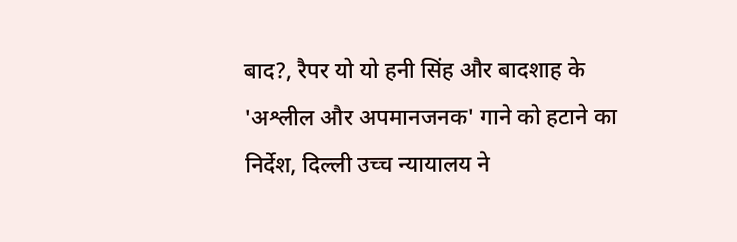बाद?, रैपर यो यो हनी सिंह और बादशाह के 'अश्लील और अपमानजनक' गाने को हटाने का निर्देश, दिल्ली उच्च न्यायालय ने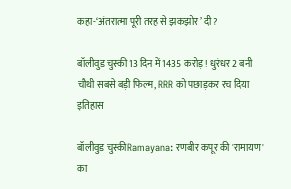कहा-‘अंतरात्मा पूरी तरह से झकझोर’ दी?

बॉलीवुड चुस्की13 दिन में 1435 करोड़! धुरंधर 2 बनी चौथी सबसे बड़ी फिल्म, RRR को पछाड़कर रच दिया इतिहास

बॉलीवुड चुस्कीRamayana: रणबीर कपूर की 'रामायण' का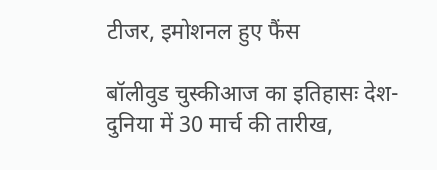टीजर, इमोशनल हुए फैंस

बॉलीवुड चुस्कीआज का इतिहासः देश-दुनिया में 30 मार्च की तारीख,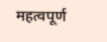महत्वपूर्ण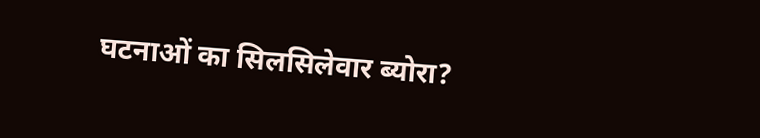घटनाओं का सिलसिलेवार ब्योरा?